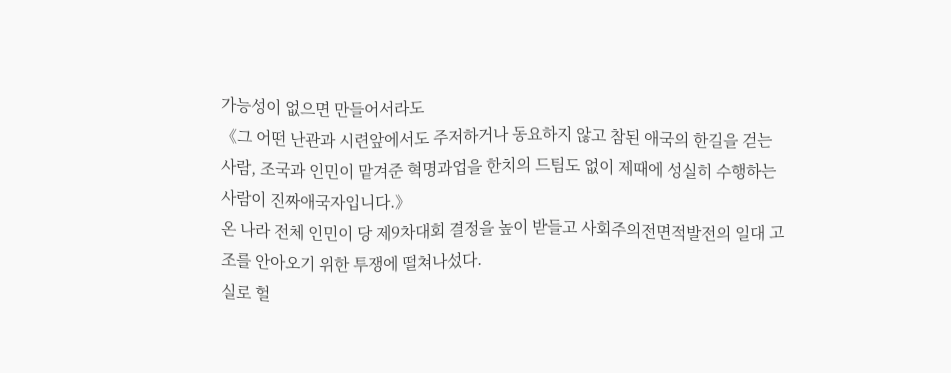가능성이 없으면 만들어서라도
《그 어떤 난관과 시련앞에서도 주저하거나 동요하지 않고 참된 애국의 한길을 걷는 사람, 조국과 인민이 맡겨준 혁명과업을 한치의 드팀도 없이 제때에 성실히 수행하는 사람이 진짜애국자입니다.》
온 나라 전체 인민이 당 제9차대회 결정을 높이 받들고 사회주의전면적발전의 일대 고조를 안아오기 위한 투쟁에 떨쳐나섰다.
실로 헐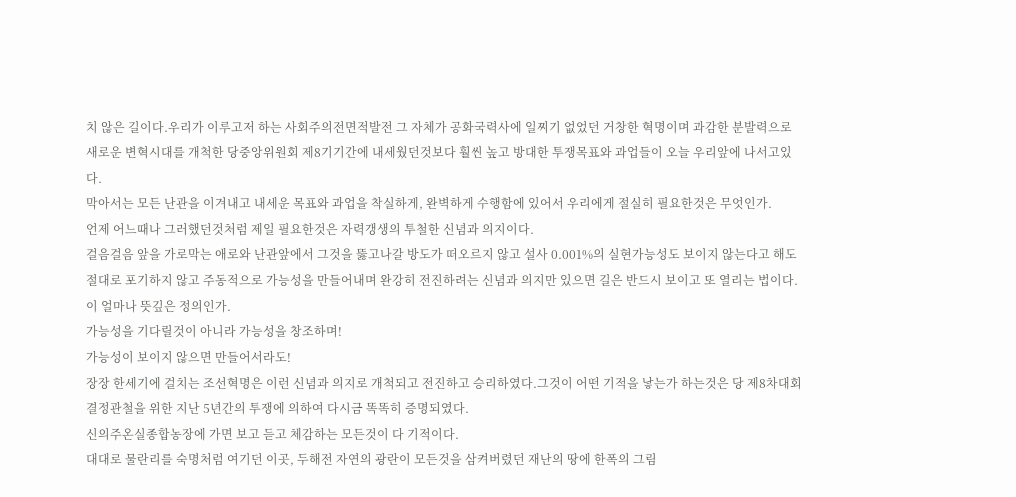치 않은 길이다.우리가 이루고저 하는 사회주의전면적발전 그 자체가 공화국력사에 일찌기 없었던 거창한 혁명이며 과감한 분발력으로 새로운 변혁시대를 개척한 당중앙위원회 제8기기간에 내세웠던것보다 훨씬 높고 방대한 투쟁목표와 과업들이 오늘 우리앞에 나서고있다.
막아서는 모든 난관을 이겨내고 내세운 목표와 과업을 착실하게, 완벽하게 수행함에 있어서 우리에게 절실히 필요한것은 무엇인가.
언제 어느때나 그러했던것처럼 제일 필요한것은 자력갱생의 투철한 신념과 의지이다.
걸음걸음 앞을 가로막는 애로와 난관앞에서 그것을 뚫고나갈 방도가 떠오르지 않고 설사 0.001%의 실현가능성도 보이지 않는다고 해도 절대로 포기하지 않고 주동적으로 가능성을 만들어내며 완강히 전진하려는 신념과 의지만 있으면 길은 반드시 보이고 또 열리는 법이다.
이 얼마나 뜻깊은 정의인가.
가능성을 기다릴것이 아니라 가능성을 창조하며!
가능성이 보이지 않으면 만들어서라도!
장장 한세기에 걸치는 조선혁명은 이런 신념과 의지로 개척되고 전진하고 승리하였다.그것이 어떤 기적을 낳는가 하는것은 당 제8차대회 결정관철을 위한 지난 5년간의 투쟁에 의하여 다시금 똑똑히 증명되였다.
신의주온실종합농장에 가면 보고 듣고 체감하는 모든것이 다 기적이다.
대대로 물란리를 숙명처럼 여기던 이곳, 두해전 자연의 광란이 모든것을 삼켜버렸던 재난의 땅에 한폭의 그림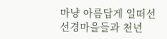마냥 아름답게 일떠선 선경마을들과 천년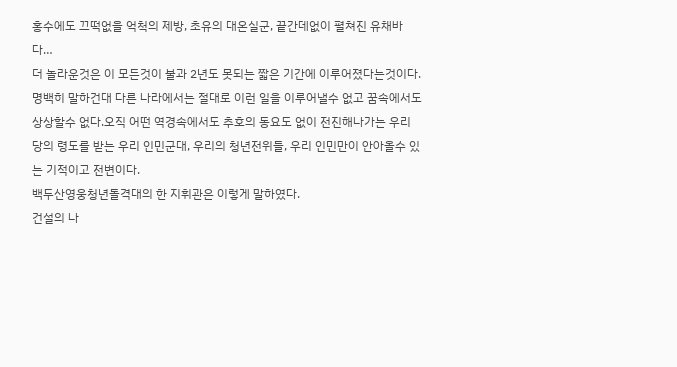홍수에도 끄떡없을 억척의 제방, 초유의 대온실군, 끝간데없이 펼쳐진 유채바다…
더 놀라운것은 이 모든것이 불과 2년도 못되는 짧은 기간에 이루어졌다는것이다.
명백히 말하건대 다른 나라에서는 절대로 이런 일을 이루어낼수 없고 꿈속에서도 상상할수 없다.오직 어떤 역경속에서도 추호의 동요도 없이 전진해나가는 우리 당의 령도를 받는 우리 인민군대, 우리의 청년전위들, 우리 인민만이 안아올수 있는 기적이고 전변이다.
백두산영웅청년돌격대의 한 지휘관은 이렇게 말하였다.
건설의 나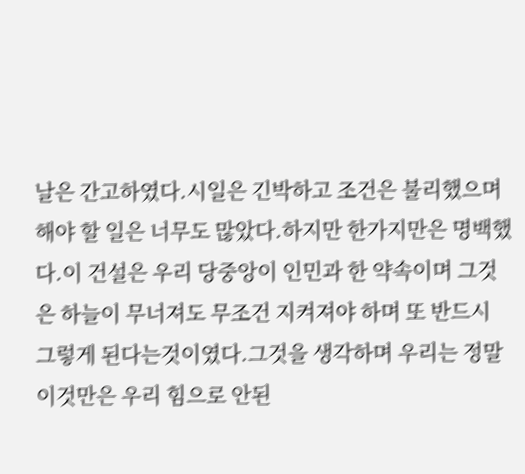날은 간고하였다.시일은 긴박하고 조건은 불리했으며 해야 할 일은 너무도 많았다.하지만 한가지만은 명백했다.이 건설은 우리 당중앙이 인민과 한 약속이며 그것은 하늘이 무너져도 무조건 지켜져야 하며 또 반드시 그렇게 된다는것이였다.그것을 생각하며 우리는 정말 이것만은 우리 힘으로 안된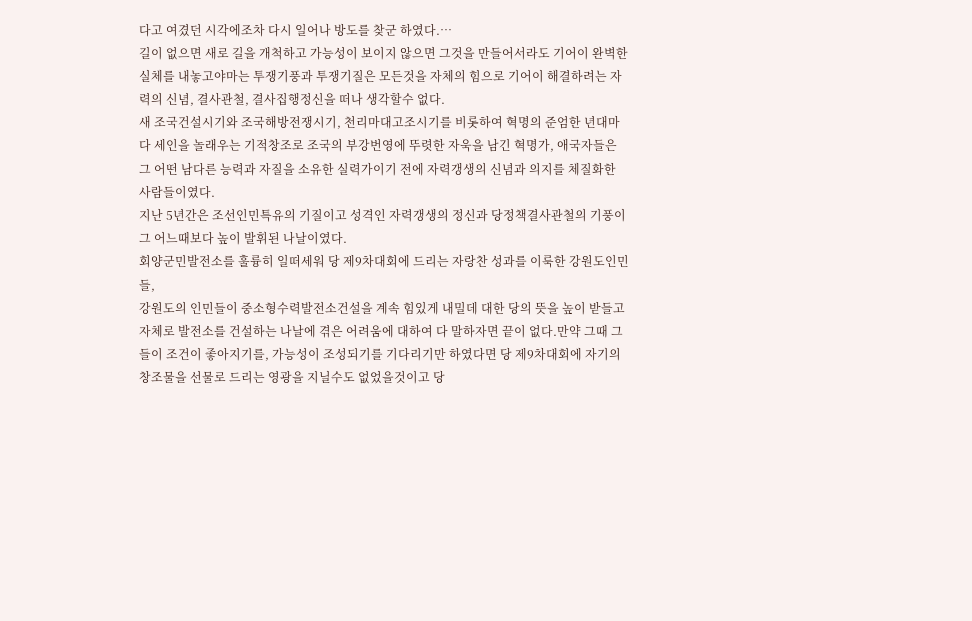다고 여겼던 시각에조차 다시 일어나 방도를 찾군 하였다.…
길이 없으면 새로 길을 개척하고 가능성이 보이지 않으면 그것을 만들어서라도 기어이 완벽한 실체를 내놓고야마는 투쟁기풍과 투쟁기질은 모든것을 자체의 힘으로 기어이 해결하려는 자력의 신념, 결사관철, 결사집행정신을 떠나 생각할수 없다.
새 조국건설시기와 조국해방전쟁시기, 천리마대고조시기를 비롯하여 혁명의 준엄한 년대마다 세인을 놀래우는 기적창조로 조국의 부강번영에 뚜렷한 자욱을 남긴 혁명가, 애국자들은 그 어떤 남다른 능력과 자질을 소유한 실력가이기 전에 자력갱생의 신념과 의지를 체질화한 사람들이였다.
지난 5년간은 조선인민특유의 기질이고 성격인 자력갱생의 정신과 당정책결사관철의 기풍이 그 어느때보다 높이 발휘된 나날이였다.
회양군민발전소를 훌륭히 일떠세워 당 제9차대회에 드리는 자랑찬 성과를 이룩한 강원도인민들,
강원도의 인민들이 중소형수력발전소건설을 계속 힘있게 내밀데 대한 당의 뜻을 높이 받들고 자체로 발전소를 건설하는 나날에 겪은 어려움에 대하여 다 말하자면 끝이 없다.만약 그때 그들이 조건이 좋아지기를, 가능성이 조성되기를 기다리기만 하였다면 당 제9차대회에 자기의 창조물을 선물로 드리는 영광을 지닐수도 없었을것이고 당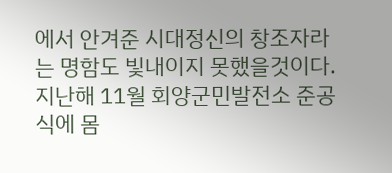에서 안겨준 시대정신의 창조자라는 명함도 빛내이지 못했을것이다.
지난해 11월 회양군민발전소 준공식에 몸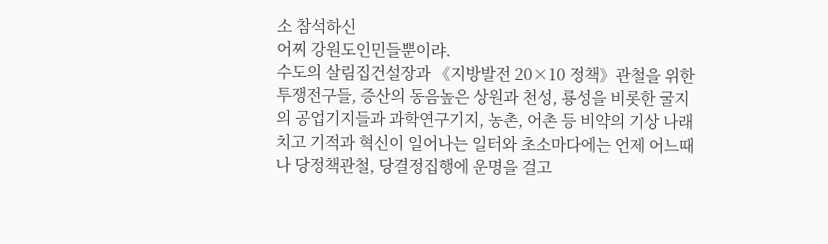소 참석하신
어찌 강원도인민들뿐이랴.
수도의 살림집건설장과 《지방발전 20×10 정책》관철을 위한 투쟁전구들, 증산의 동음높은 상원과 천성, 룡성을 비롯한 굴지의 공업기지들과 과학연구기지, 농촌, 어촌 등 비약의 기상 나래치고 기적과 혁신이 일어나는 일터와 초소마다에는 언제 어느때나 당정책관철, 당결정집행에 운명을 걸고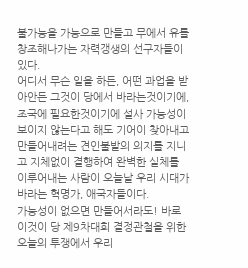불가능을 가능으로 만들고 무에서 유를 창조해나가는 자력갱생의 선구자들이 있다.
어디서 무슨 일을 하든, 어떤 과업을 받아안든 그것이 당에서 바라는것이기에, 조국에 필요한것이기에 설사 가능성이 보이지 않는다고 해도 기어이 찾아내고 만들어내려는 견인불발의 의지를 지니고 지체없이 결행하여 완벽한 실체를 이루어내는 사람이 오늘날 우리 시대가 바라는 혁명가, 애국자들이다.
가능성이 없으면 만들어서라도! 바로 이것이 당 제9차대회 결정관철을 위한 오늘의 투쟁에서 우리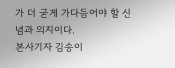가 더 굳게 가다듬어야 할 신념과 의지이다.
본사기자 김송이